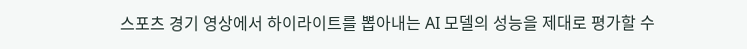스포츠 경기 영상에서 하이라이트를 뽑아내는 AI 모델의 성능을 제대로 평가할 수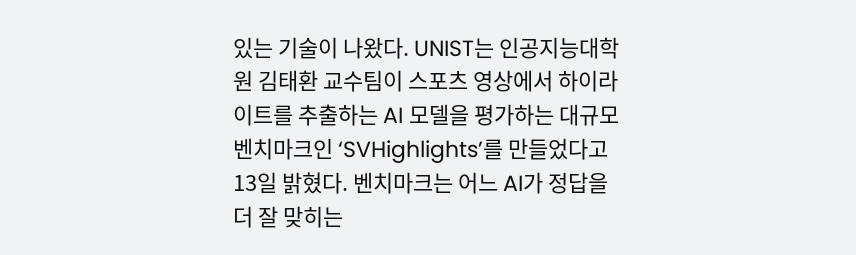있는 기술이 나왔다. UNIST는 인공지능대학원 김태환 교수팀이 스포츠 영상에서 하이라이트를 추출하는 AI 모델을 평가하는 대규모 벤치마크인 ‘SVHighlights’를 만들었다고 13일 밝혔다. 벤치마크는 어느 AI가 정답을 더 잘 맞히는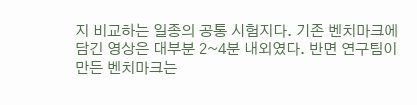지 비교하는 일종의 공통 시험지다. 기존 벤치마크에 담긴 영상은 대부분 2~4분 내외였다. 반면 연구팀이 만든 벤치마크는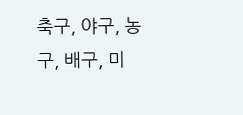축구, 야구, 농구, 배구, 미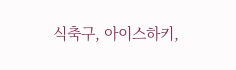식축구, 아이스하키,